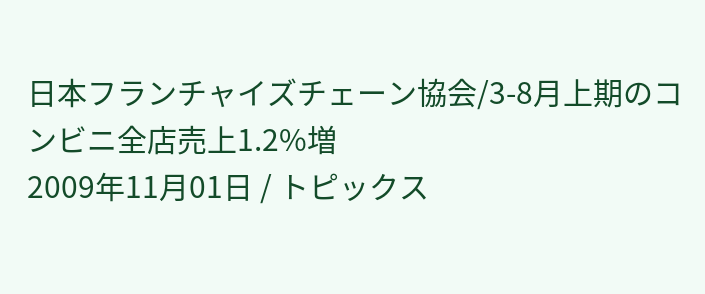日本フランチャイズチェーン協会/3-8月上期のコンビニ全店売上1.2%増
2009年11月01日 / トピックス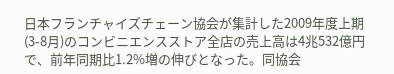日本フランチャイズチェーン協会が集計した2009年度上期(3-8月)のコンビニエンスストア全店の売上高は4兆532億円で、前年同期比1.2%増の伸びとなった。同協会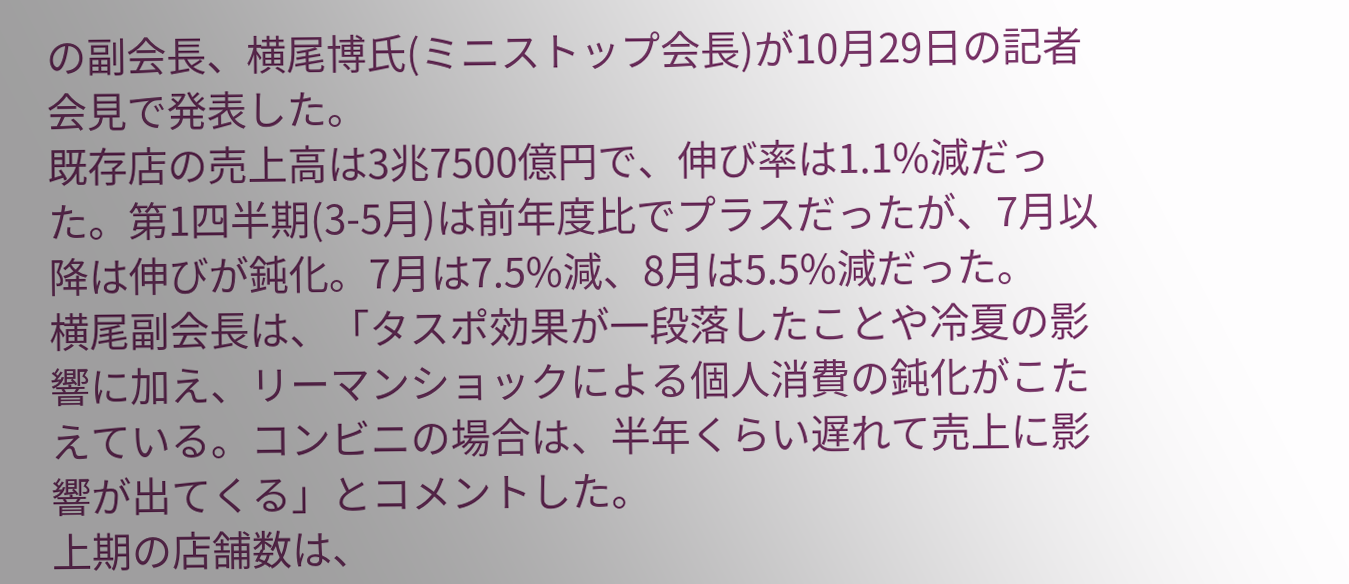の副会長、横尾博氏(ミニストップ会長)が10月29日の記者会見で発表した。
既存店の売上高は3兆7500億円で、伸び率は1.1%減だった。第1四半期(3-5月)は前年度比でプラスだったが、7月以降は伸びが鈍化。7月は7.5%減、8月は5.5%減だった。
横尾副会長は、「タスポ効果が一段落したことや冷夏の影響に加え、リーマンショックによる個人消費の鈍化がこたえている。コンビニの場合は、半年くらい遅れて売上に影響が出てくる」とコメントした。
上期の店舗数は、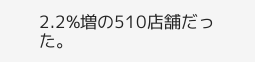2.2%増の510店舗だった。